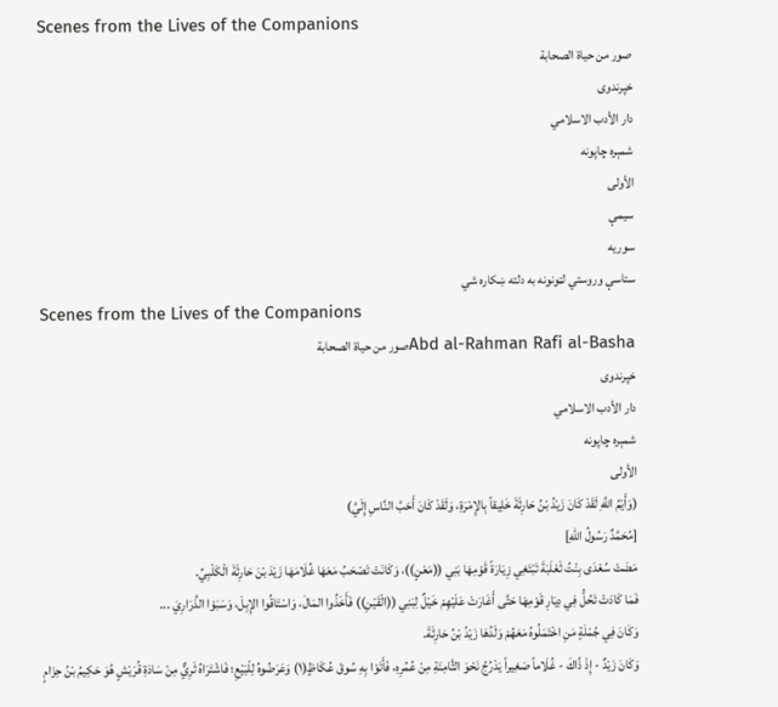Scenes from the Lives of the Companions
صور من حياة الصحابة
خپرندوی
دار الأدب الاسلامي
شمېره چاپونه
الأولى
سیمې
سوریه
ستاسې وروستي لټونونه به دلته ښکاره شي
Scenes from the Lives of the Companions
Abd al-Rahman Rafi al-Bashaصور من حياة الصحابة
خپرندوی
دار الأدب الاسلامي
شمېره چاپونه
الأولى
(وَأَيْمُ اللَّهِ لَقَدْ كَانَ زَيْدُ بْنُ حَارِثَةَ خَلِيقاً بِالإِمْرَةِ، وَلَقَدْ كَانَ أَحَبَّ النَّاسِ إِلَيَّ)
[مُحَمَّدٌ رَسُولُ اللهِ]
مَضَتْ سُعْدَى بِنْتُ ثَعْلَبَةَ تَبْتَغِي زِيَارَةً قَوْمِهَا بَنِي ((مَعْنٍ))، وَكَانَتْ تَصْحَبُ مَعَهَا غُلَامَهَا زَيْدَ بْنَ حَارِثَةَ الْكَلْبِيِّ.
فَمَا كَادَتْ تَحُلُّ فِي دِيَارِ قَوْمِهَا حَتَّى أَغَارَتْ عَلَيْهِمْ خَيْلٌ لِبَنِي ((الْقَيْنِ)) فَأَخَذُوا المَالَ، وَاسْتَاقُوا الإِبِلَ، وَسَبَوْا الذَّرَارِيَ ...
وَكَانَ فِي جُمْلَةٍ مَنِ اخْتَمَلُوهُ مَعَهُمْ وَلَدُهَا زَيْدُ بْنُ حَارِثَةَ.
وَكَانَ زَيْدٌ - إِذْ ذَّاكَ - غُلَاماً صَغِيراً يَدْرُجُ نَحْوَ الثَّامِنَةِ مِنْ عُمُرِهِ، فَأَتَوْا بِهِ سُوقَ عُكَاظٍ(١) وَعَرَضُوهُ لِلْبَيْعِ؛ فَاشْتَرَاهُ ثَرِيٌّ مِنْ سَادَةِ قُرَيْشٍ هُوَ حَكِيمُ بْنُ حِزَامٍ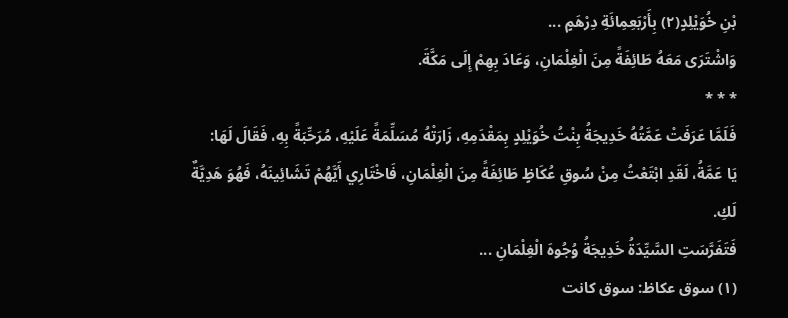بْنِ خُوَيْلِدٍ(٢) بِأَرْبَعِمِائَةِ دِرْهَمٍ ...
وَاشْتَرَى مَعَهُ طَائِفَةً مِنَ الْغِلْمَانِ، وَعَادَ بِهِمْ إِلَى مَكَّةَ.
* * *
فَلَمَّا عَرَفَتْ عَمَّتُهُ خَدِيجَةُ بِنْتُ خُوَيْلِدٍ بِمَقْدَمِهِ، زَارَتْهُ مُسَلِّمَةً عَلَيْهِ، مُرَحِّبَةً بِهِ، فَقَالَ لَهَا:
يَا عَمَّةُ، لَقَدِ ابْتَعْتُ مِنْ سُوقِ عُكَاظٍ طَائِفَةً مِنَ الْغِلْمَانِ، فَاخْتَارِي أَيَّهُمْ تَشَائِينَهُ، فَهُوَ هَدِيَّةٌ لَكِ.
فَتَفَرَّسَتِ السَّيِّدَةُ خَدِيجَةُ وُجُوهَ الْغِلْمَانِ ...
(١) سوق عكاظ: سوق كانت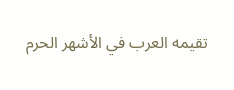تقيمه العرب في الأشهر الحرم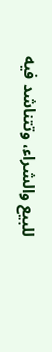للبيع والشراء، وتتناشد فيه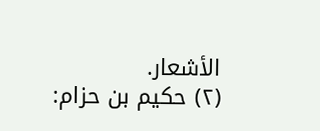الأشعار.
(٢) حكيم بن حزام: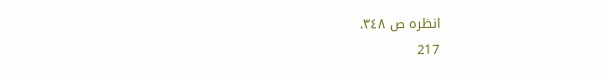انظره ص ٣٤٨.
217